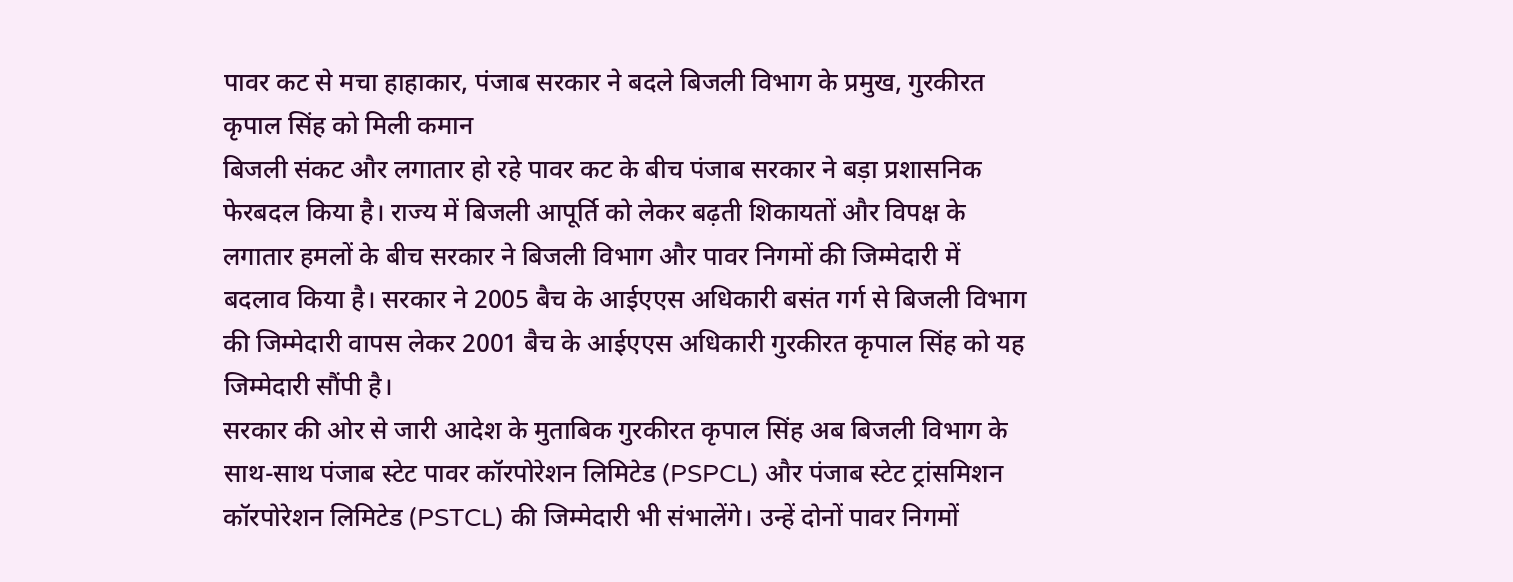पावर कट से मचा हाहाकार, पंजाब सरकार ने बदले बिजली विभाग के प्रमुख, गुरकीरत कृपाल सिंह को मिली कमान
बिजली संकट और लगातार हो रहे पावर कट के बीच पंजाब सरकार ने बड़ा प्रशासनिक फेरबदल किया है। राज्य में बिजली आपूर्ति को लेकर बढ़ती शिकायतों और विपक्ष के लगातार हमलों के बीच सरकार ने बिजली विभाग और पावर निगमों की जिम्मेदारी में बदलाव किया है। सरकार ने 2005 बैच के आईएएस अधिकारी बसंत गर्ग से बिजली विभाग की जिम्मेदारी वापस लेकर 2001 बैच के आईएएस अधिकारी गुरकीरत कृपाल सिंह को यह जिम्मेदारी सौंपी है।
सरकार की ओर से जारी आदेश के मुताबिक गुरकीरत कृपाल सिंह अब बिजली विभाग के साथ-साथ पंजाब स्टेट पावर कॉरपोरेशन लिमिटेड (PSPCL) और पंजाब स्टेट ट्रांसमिशन कॉरपोरेशन लिमिटेड (PSTCL) की जिम्मेदारी भी संभालेंगे। उन्हें दोनों पावर निगमों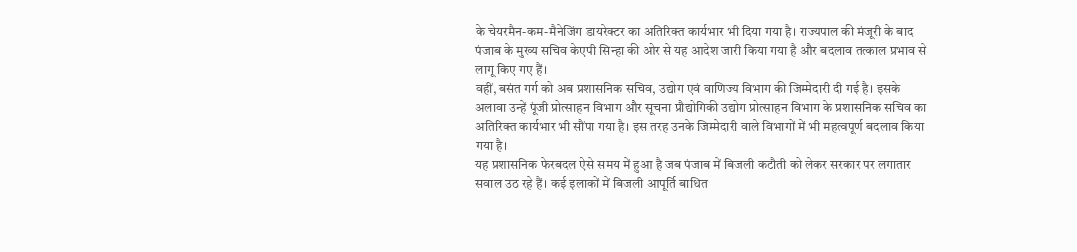के चेयरमैन-कम-मैनेजिंग डायरेक्टर का अतिरिक्त कार्यभार भी दिया गया है। राज्यपाल की मंजूरी के बाद पंजाब के मुख्य सचिव केएपी सिन्हा की ओर से यह आदेश जारी किया गया है और बदलाव तत्काल प्रभाव से लागू किए गए हैं।
वहीं, बसंत गर्ग को अब प्रशासनिक सचिव, उद्योग एवं वाणिज्य विभाग की जिम्मेदारी दी गई है। इसके अलावा उन्हें पूंजी प्रोत्साहन विभाग और सूचना प्रौद्योगिकी उद्योग प्रोत्साहन विभाग के प्रशासनिक सचिव का अतिरिक्त कार्यभार भी सौंपा गया है। इस तरह उनके जिम्मेदारी वाले विभागों में भी महत्वपूर्ण बदलाव किया गया है।
यह प्रशासनिक फेरबदल ऐसे समय में हुआ है जब पंजाब में बिजली कटौती को लेकर सरकार पर लगातार सवाल उठ रहे हैं। कई इलाकों में बिजली आपूर्ति बाधित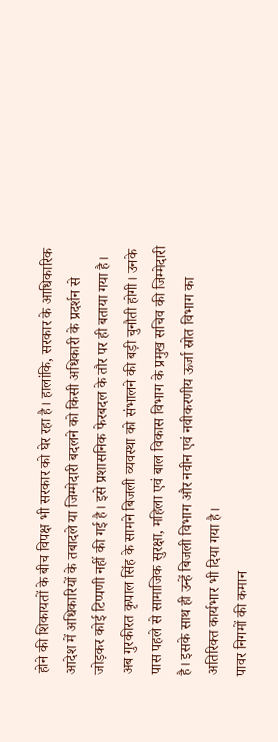होने की शिकायतों के बीच विपक्ष भी सरकार को घेर रहा है। हालांकि, सरकार के आधिकारिक आदेश में अधिकारियों के तबादले या जिम्मेदारी बदलने को किसी अधिकारी के प्रदर्शन से जोड़कर कोई टिप्पणी नहीं की गई है। इसे प्रशासनिक फेरबदल के तौर पर ही बताया गया है।
अब गुरकीरत कृपाल सिंह के सामने बिजली व्यवस्था को संभालने की बड़ी चुनौती होगी। उनके पास पहले से सामाजिक सुरक्षा, महिला एवं बाल विकास विभाग के प्रमुख सचिव की जिम्मेदारी है। इसके साथ ही उन्हें बिजली विभाग और नवीन एवं नवीकरणीय ऊर्जा स्रोत विभाग का अतिरिक्त कार्यभार भी दिया गया है।
पावर निगमों की कमान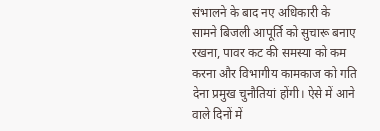संभालने के बाद नए अधिकारी के सामने बिजली आपूर्ति को सुचारू बनाए रखना, पावर कट की समस्या को कम करना और विभागीय कामकाज को गति देना प्रमुख चुनौतियां होंगी। ऐसे में आने वाले दिनों में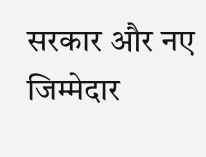सरकार और नए जिम्मेदार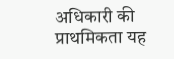अधिकारी की प्राथमिकता यह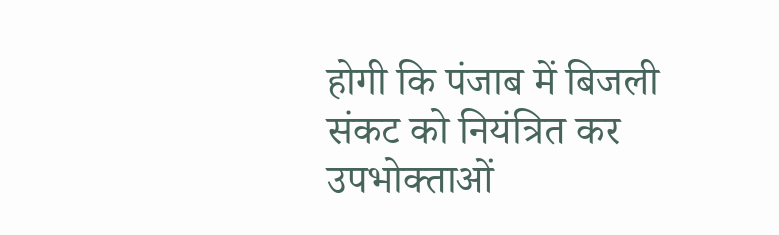होगी कि पंजाब में बिजली संकट को नियंत्रित कर उपभोक्ताओं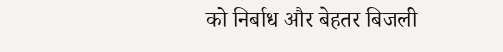को निर्बाध और बेहतर बिजली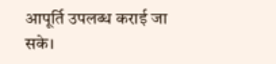आपूर्ति उपलब्ध कराई जा सके।